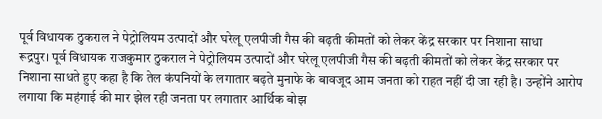पूर्व विधायक ठुकराल ने पेट्रोलियम उत्पादों और घरेलू एलपीजी गैस की बढ़ती कीमतों को लेकर केंद्र सरकार पर निशाना साधा
रूद्रपुर। पूर्व विधायक राजकुमार ठुकराल ने पेट्रोलियम उत्पादों और घरेलू एलपीजी गैस की बढ़ती कीमतों को लेकर केंद्र सरकार पर निशाना साधते हुए कहा है कि तेल कंपनियों के लगातार बढ़ते मुनाफे के बावजूद आम जनता को राहत नहीं दी जा रही है। उन्होंने आरोप लगाया कि महंगाई की मार झेल रही जनता पर लगातार आर्थिक बोझ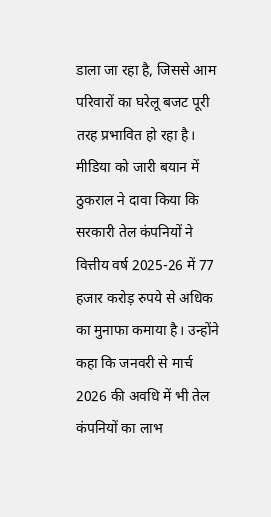डाला जा रहा है, जिससे आम परिवारों का घरेलू बजट पूरी तरह प्रभावित हो रहा है। मीडिया को जारी बयान में ठुकराल ने दावा किया कि सरकारी तेल कंपनियों ने वित्तीय वर्ष 2025-26 में 77 हजार करोड़ रुपये से अधिक का मुनाफा कमाया है। उन्होंने कहा कि जनवरी से मार्च 2026 की अवधि में भी तेल कंपनियों का लाभ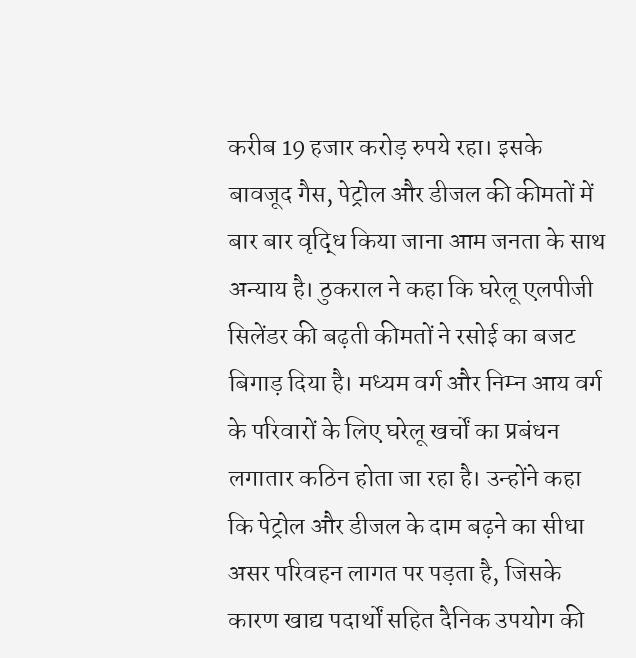करीब 19 हजार करोड़ रुपये रहा। इसके बावजूद गैस, पेट्रोल और डीजल की कीमतों में बार बार वृद्धि किया जाना आम जनता के साथ अन्याय है। ठुकराल ने कहा कि घरेलू एलपीजी सिलेंडर की बढ़ती कीमतों ने रसोई का बजट बिगाड़ दिया है। मध्यम वर्ग और निम्न आय वर्ग के परिवारों के लिए घरेलू खर्चों का प्रबंधन लगातार कठिन होता जा रहा है। उन्होंने कहा कि पेट्रोल और डीजल के दाम बढ़ने का सीधा असर परिवहन लागत पर पड़ता है, जिसके कारण खाद्य पदार्थों सहित दैनिक उपयोग की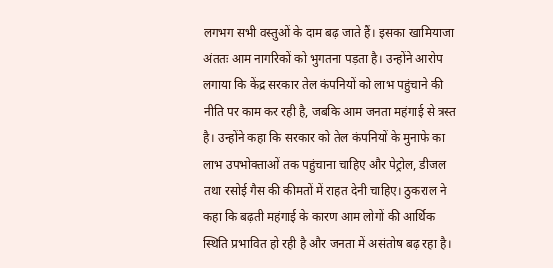लगभग सभी वस्तुओं के दाम बढ़ जाते हैं। इसका खामियाजा अंततः आम नागरिकों को भुगतना पड़ता है। उन्होंने आरोप लगाया कि केंद्र सरकार तेल कंपनियों को लाभ पहुंचाने की नीति पर काम कर रही है, जबकि आम जनता महंगाई से त्रस्त है। उन्होंने कहा कि सरकार को तेल कंपनियों के मुनाफे का लाभ उपभोक्ताओं तक पहुंचाना चाहिए और पेट्रोल, डीजल तथा रसोई गैस की कीमतों में राहत देनी चाहिए। ठुकराल ने कहा कि बढ़ती महंगाई के कारण आम लोगों की आर्थिक स्थिति प्रभावित हो रही है और जनता में असंतोष बढ़ रहा है।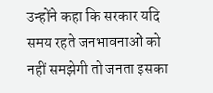उन्होंने कहा कि सरकार यदि समय रहते जनभावनाओं को नहीं समझेगी तो जनता इसका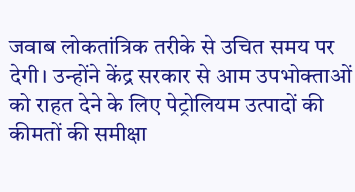जवाब लोकतांत्रिक तरीके से उचित समय पर देगी। उन्होंने केंद्र सरकार से आम उपभोक्ताओं को राहत देने के लिए पेट्रोलियम उत्पादों की कीमतों की समीक्षा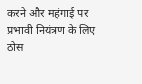करने और महंगाई पर प्रभावी नियंत्रण के लिए ठोस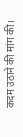कदम उठाने की मांग की।